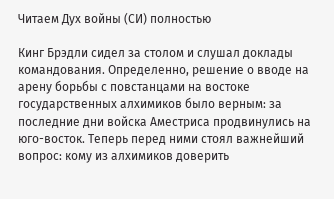Читаем Дух войны (СИ) полностью

Кинг Брэдли сидел за столом и слушал доклады командования. Определенно, решение о вводе на арену борьбы с повстанцами на востоке государственных алхимиков было верным: за последние дни войска Аместриса продвинулись на юго-восток. Теперь перед ними стоял важнейший вопрос: кому из алхимиков доверить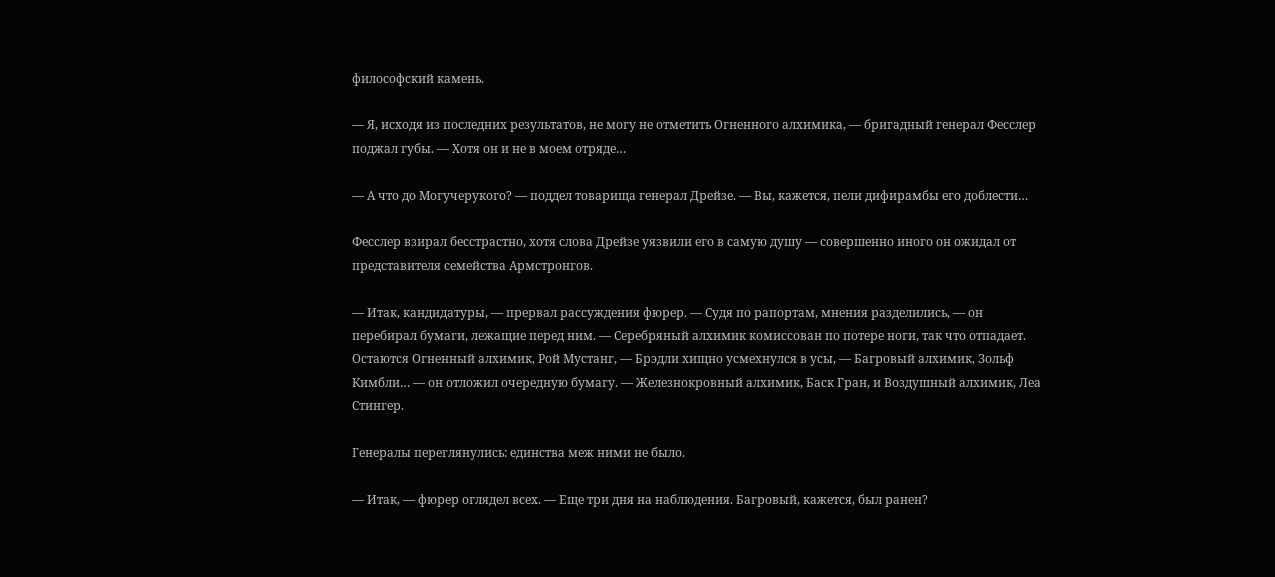философский камень.

— Я, исходя из последних результатов, не могу не отметить Огненного алхимика, — бригадный генерал Фесслер поджал губы. — Хотя он и не в моем отряде…

— А что до Могучерукого? — поддел товарища генерал Дрейзе. — Вы, кажется, пели дифирамбы его доблести…

Фесслер взирал бесстрастно, хотя слова Дрейзе уязвили его в самую душу — совершенно иного он ожидал от представителя семейства Армстронгов.

— Итак, кандидатуры, — прервал рассуждения фюрер. — Судя по рапортам, мнения разделились, — он перебирал бумаги, лежащие перед ним. — Серебряный алхимик комиссован по потере ноги, так что отпадает. Остаются Огненный алхимик, Рой Мустанг, — Брэдли хищно усмехнулся в усы, — Багровый алхимик, Зольф Кимбли… — он отложил очередную бумагу. — Железнокровный алхимик, Баск Гран, и Воздушный алхимик, Леа Стингер.

Генералы переглянулись: единства меж ними не было.

— Итак, — фюрер оглядел всех. — Еще три дня на наблюдения. Багровый, кажется, был ранен?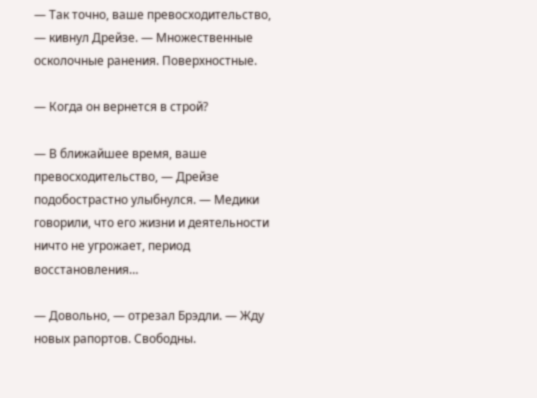— Так точно, ваше превосходительство, — кивнул Дрейзе. — Множественные осколочные ранения. Поверхностные.

— Когда он вернется в строй?

— В ближайшее время, ваше превосходительство, — Дрейзе подобострастно улыбнулся. — Медики говорили, что его жизни и деятельности ничто не угрожает, период восстановления…

— Довольно, — отрезал Брэдли. — Жду новых рапортов. Свободны.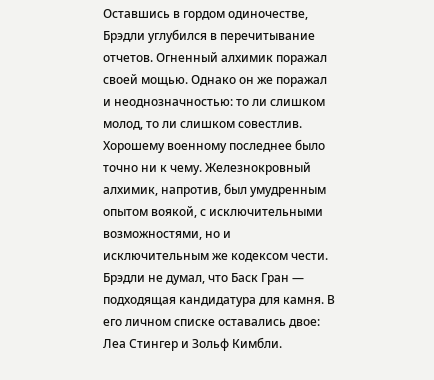Оставшись в гордом одиночестве, Брэдли углубился в перечитывание отчетов. Огненный алхимик поражал своей мощью. Однако он же поражал и неоднозначностью: то ли слишком молод, то ли слишком совестлив. Хорошему военному последнее было точно ни к чему. Железнокровный алхимик, напротив, был умудренным опытом воякой, с исключительными возможностями, но и исключительным же кодексом чести. Брэдли не думал, что Баск Гран — подходящая кандидатура для камня. В его личном списке оставались двое: Леа Стингер и Зольф Кимбли.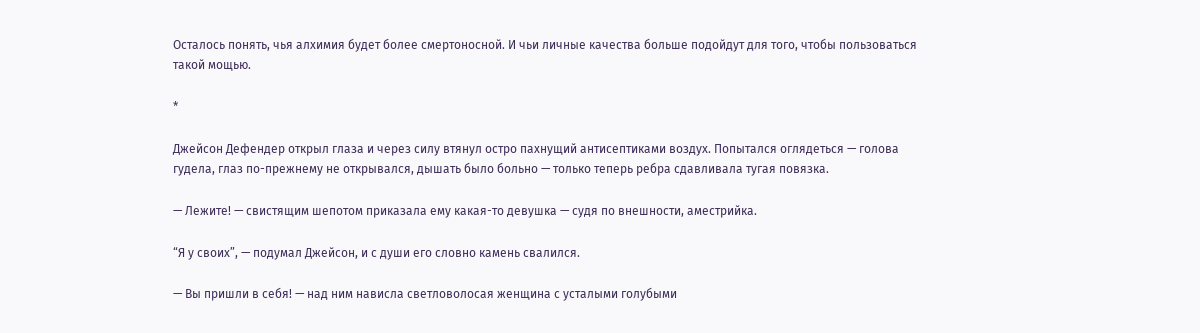Осталось понять, чья алхимия будет более смертоносной. И чьи личные качества больше подойдут для того, чтобы пользоваться такой мощью.

*

Джейсон Дефендер открыл глаза и через силу втянул остро пахнущий антисептиками воздух. Попытался оглядеться — голова гудела, глаз по-прежнему не открывался, дышать было больно — только теперь ребра сдавливала тугая повязка.

— Лежите! — свистящим шепотом приказала ему какая-то девушка — судя по внешности, аместрийка.

“Я у своих”, — подумал Джейсон, и с души его словно камень свалился.

— Вы пришли в себя! — над ним нависла светловолосая женщина с усталыми голубыми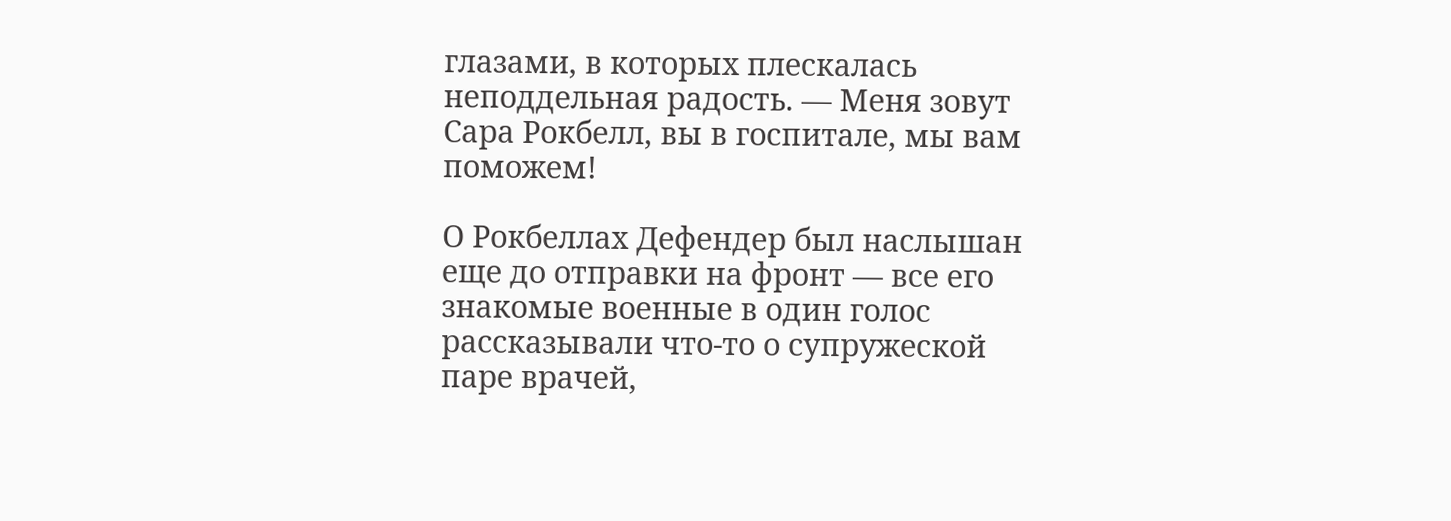глазами, в которых плескалась неподдельная радость. — Меня зовут Сара Рокбелл, вы в госпитале, мы вам поможем!

О Рокбеллах Дефендер был наслышан еще до отправки на фронт — все его знакомые военные в один голос рассказывали что-то о супружеской паре врачей,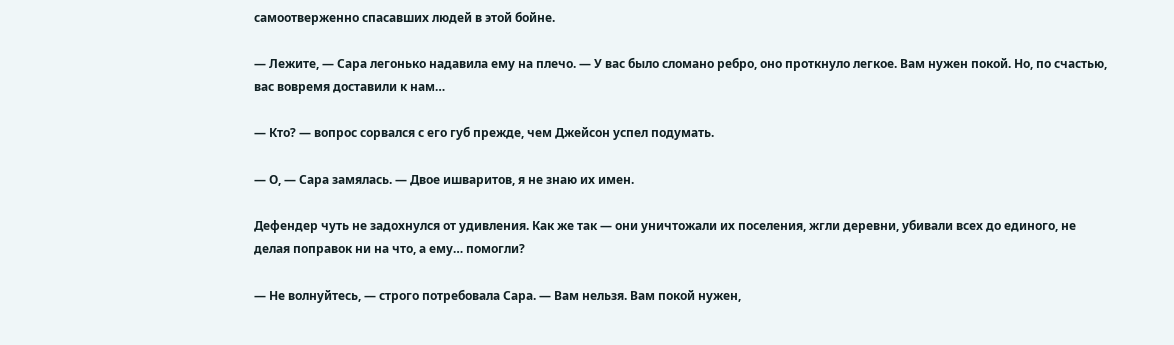самоотверженно спасавших людей в этой бойне.

— Лежите, — Сара легонько надавила ему на плечо. — У вас было сломано ребро, оно проткнуло легкое. Вам нужен покой. Но, по счастью, вас вовремя доставили к нам…

— Кто? — вопрос сорвался с его губ прежде, чем Джейсон успел подумать.

— О, — Сара замялась. — Двое ишваритов, я не знаю их имен.

Дефендер чуть не задохнулся от удивления. Как же так — они уничтожали их поселения, жгли деревни, убивали всех до единого, не делая поправок ни на что, а ему… помогли?

— Не волнуйтесь, — строго потребовала Сара. — Вам нельзя. Вам покой нужен,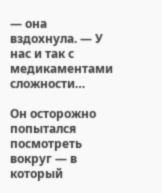— она вздохнула. — У нас и так с медикаментами сложности…

Он осторожно попытался посмотреть вокруг — в который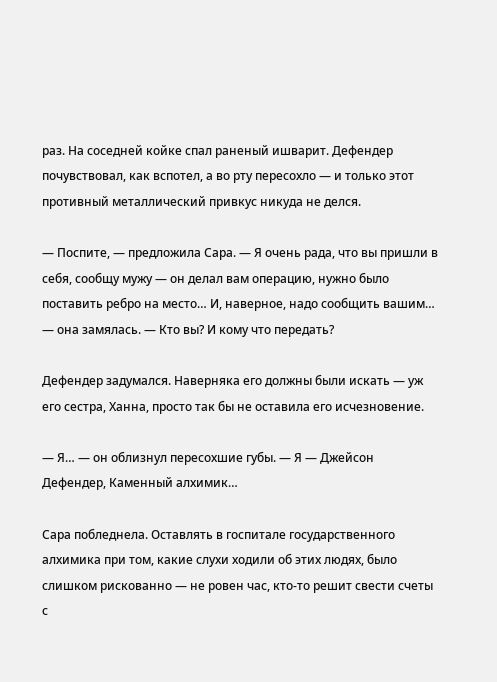раз. На соседней койке спал раненый ишварит. Дефендер почувствовал, как вспотел, а во рту пересохло — и только этот противный металлический привкус никуда не делся.

— Поспите, — предложила Сара. — Я очень рада, что вы пришли в себя, сообщу мужу — он делал вам операцию, нужно было поставить ребро на место… И, наверное, надо сообщить вашим… — она замялась. — Кто вы? И кому что передать?

Дефендер задумался. Наверняка его должны были искать — уж его сестра, Ханна, просто так бы не оставила его исчезновение.

— Я… — он облизнул пересохшие губы. — Я — Джейсон Дефендер, Каменный алхимик…

Сара побледнела. Оставлять в госпитале государственного алхимика при том, какие слухи ходили об этих людях, было слишком рискованно — не ровен час, кто-то решит свести счеты с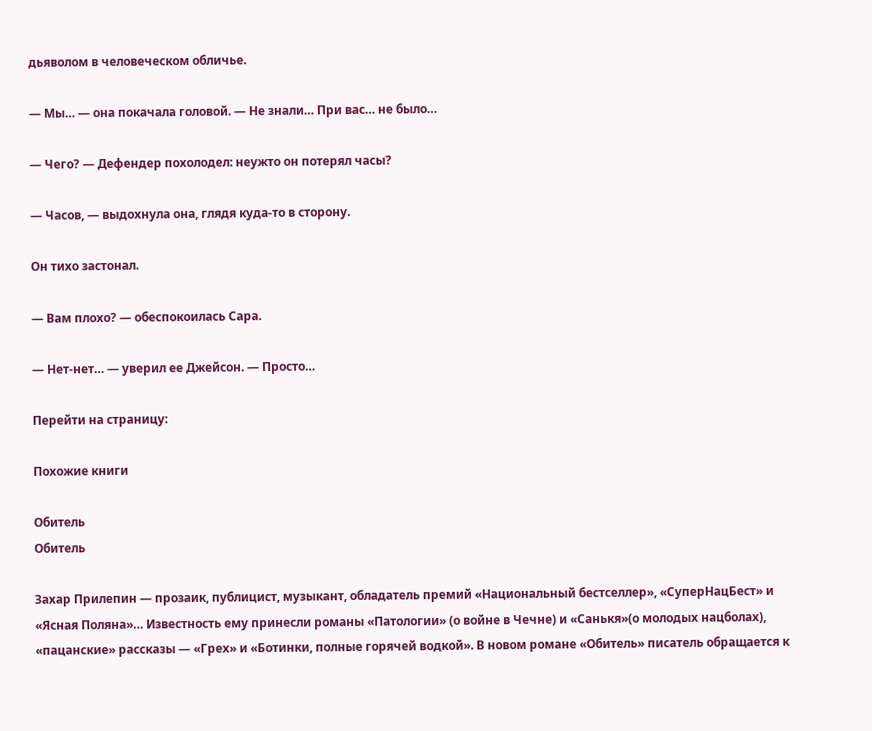дьяволом в человеческом обличье.

— Мы… — она покачала головой. — Не знали… При вас… не было…

— Чего? — Дефендер похолодел: неужто он потерял часы?

— Часов, — выдохнула она, глядя куда-то в сторону.

Он тихо застонал.

— Вам плохо? — обеспокоилась Сара.

— Нет-нет… — уверил ее Джейсон. — Просто…

Перейти на страницу:

Похожие книги

Обитель
Обитель

Захар Прилепин — прозаик, публицист, музыкант, обладатель премий «Национальный бестселлер», «СуперНацБест» и «Ясная Поляна»… Известность ему принесли романы «Патологии» (о войне в Чечне) и «Санькя»(о молодых нацболах), «пацанские» рассказы — «Грех» и «Ботинки, полные горячей водкой». В новом романе «Обитель» писатель обращается к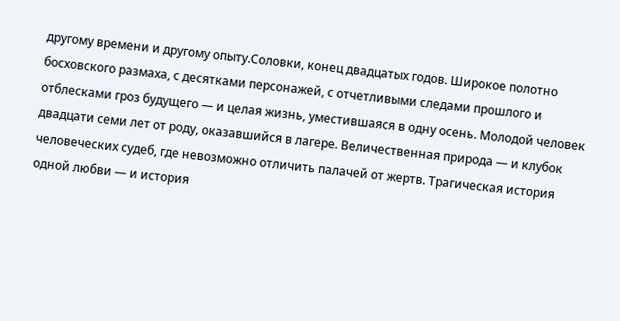другому времени и другому опыту.Соловки, конец двадцатых годов. Широкое полотно босховского размаха, с десятками персонажей, с отчетливыми следами прошлого и отблесками гроз будущего — и целая жизнь, уместившаяся в одну осень. Молодой человек двадцати семи лет от роду, оказавшийся в лагере. Величественная природа — и клубок человеческих судеб, где невозможно отличить палачей от жертв. Трагическая история одной любви — и история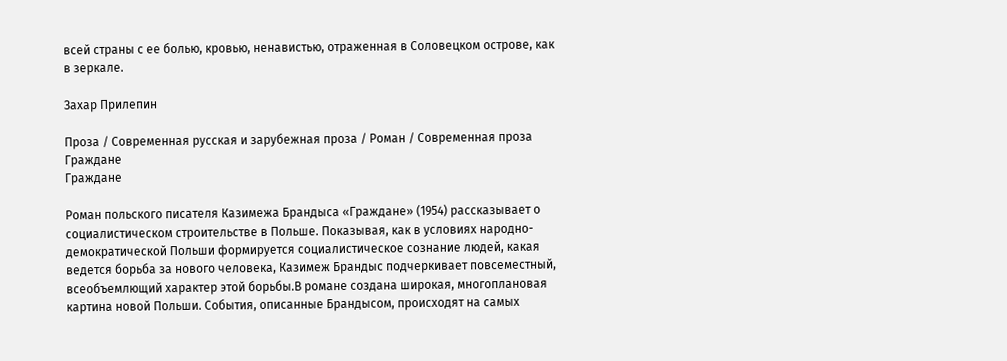всей страны с ее болью, кровью, ненавистью, отраженная в Соловецком острове, как в зеркале.

Захар Прилепин

Проза / Современная русская и зарубежная проза / Роман / Современная проза
Граждане
Граждане

Роман польского писателя Казимежа Брандыса «Граждане» (1954) рассказывает о социалистическом строительстве в Польше. Показывая, как в условиях народно-демократической Польши формируется социалистическое сознание людей, какая ведется борьба за нового человека, Казимеж Брандыс подчеркивает повсеместный, всеобъемлющий характер этой борьбы.В романе создана широкая, многоплановая картина новой Польши. События, описанные Брандысом, происходят на самых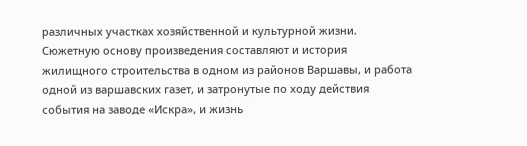различных участках хозяйственной и культурной жизни. Сюжетную основу произведения составляют и история жилищного строительства в одном из районов Варшавы, и работа одной из варшавских газет, и затронутые по ходу действия события на заводе «Искра», и жизнь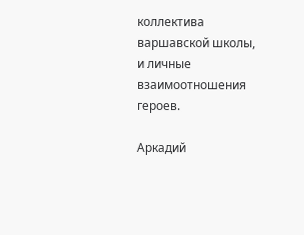коллектива варшавской школы, и личные взаимоотношения героев.

Аркадий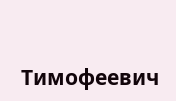Тимофеевич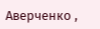Аверченко ,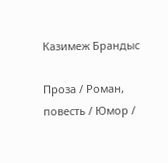Казимеж Брандыс

Проза / Роман, повесть / Юмор /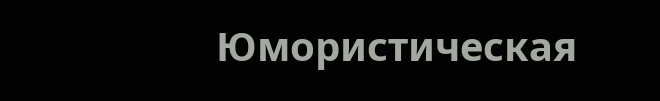Юмористическая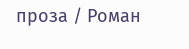проза / Роман